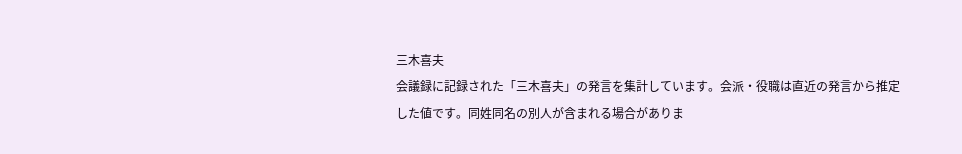三木喜夫
会議録に記録された「三木喜夫」の発言を集計しています。会派・役職は直近の発言から推定した値です。同姓同名の別人が含まれる場合がありま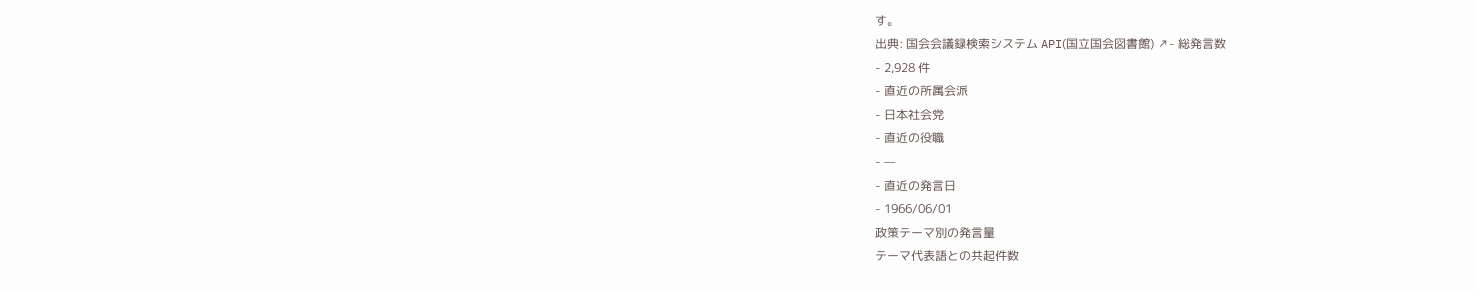す。
出典: 国会会議録検索システム API(国立国会図書館) ↗- 総発言数
- 2,928 件
- 直近の所属会派
- 日本社会党
- 直近の役職
- —
- 直近の発言日
- 1966/06/01
政策テーマ別の発言量
テーマ代表語との共起件数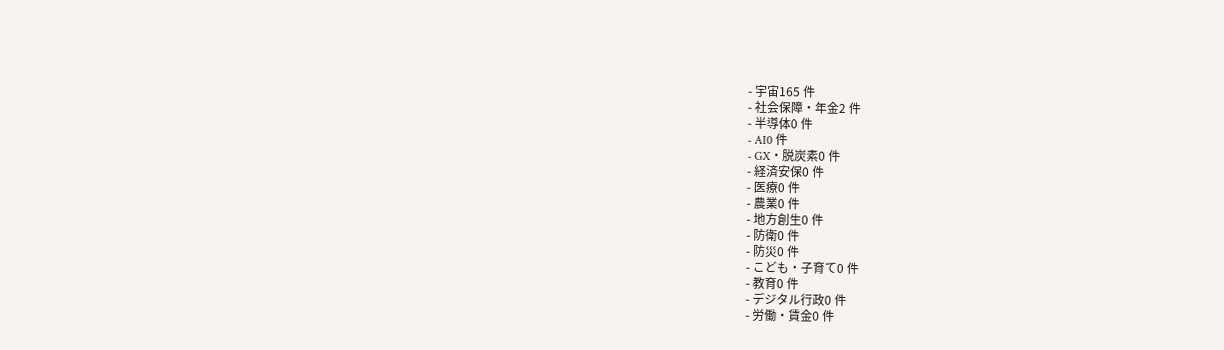- 宇宙165 件
- 社会保障・年金2 件
- 半導体0 件
- AI0 件
- GX・脱炭素0 件
- 経済安保0 件
- 医療0 件
- 農業0 件
- 地方創生0 件
- 防衛0 件
- 防災0 件
- こども・子育て0 件
- 教育0 件
- デジタル行政0 件
- 労働・賃金0 件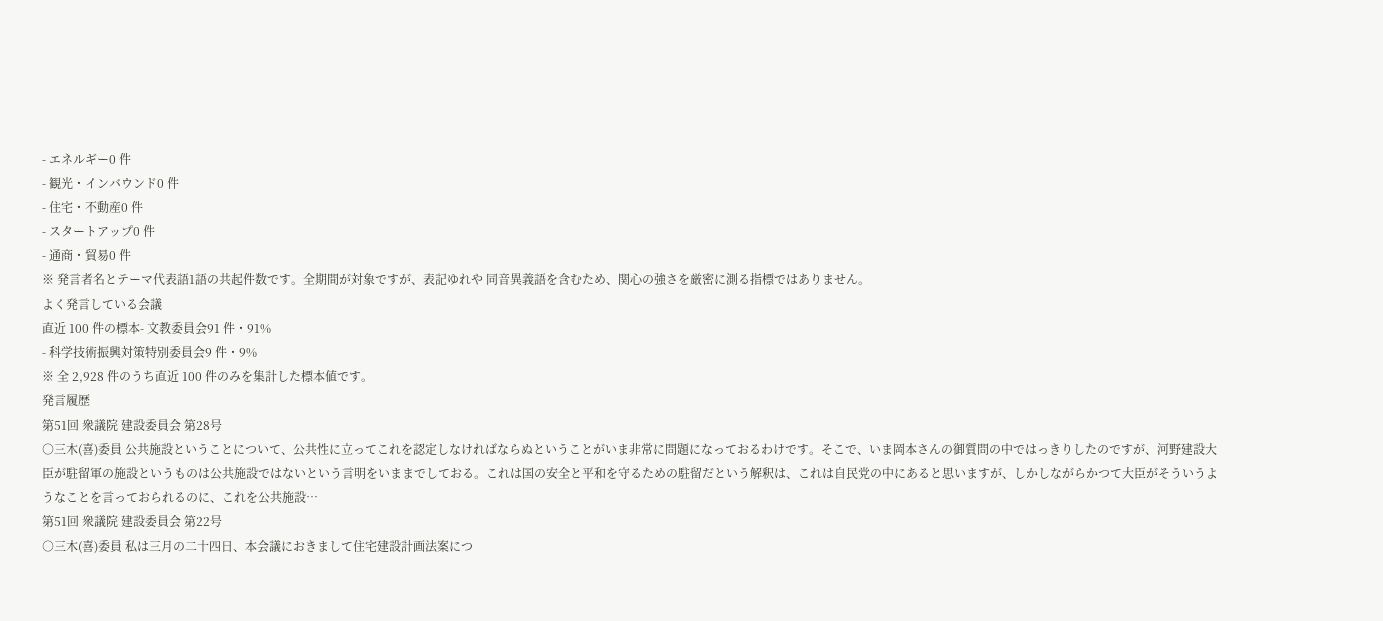- エネルギー0 件
- 観光・インバウンド0 件
- 住宅・不動産0 件
- スタートアップ0 件
- 通商・貿易0 件
※ 発言者名とテーマ代表語1語の共起件数です。全期間が対象ですが、表記ゆれや 同音異義語を含むため、関心の強さを厳密に測る指標ではありません。
よく発言している会議
直近 100 件の標本- 文教委員会91 件・91%
- 科学技術振興対策特別委員会9 件・9%
※ 全 2,928 件のうち直近 100 件のみを集計した標本値です。
発言履歴
第51回 衆議院 建設委員会 第28号
○三木(喜)委員 公共施設ということについて、公共性に立ってこれを認定しなければならぬということがいま非常に問題になっておるわけです。そこで、いま岡本さんの御質問の中ではっきりしたのですが、河野建設大臣が駐留軍の施設というものは公共施設ではないという言明をいままでしておる。これは国の安全と平和を守るための駐留だという解釈は、これは自民党の中にあると思いますが、しかしながらかつて大臣がそういうようなことを言っておられるのに、これを公共施設…
第51回 衆議院 建設委員会 第22号
○三木(喜)委員 私は三月の二十四日、本会議におきまして住宅建設計画法案につ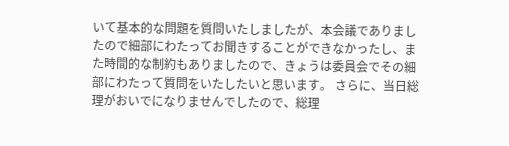いて基本的な問題を質問いたしましたが、本会議でありましたので細部にわたってお聞きすることができなかったし、また時間的な制約もありましたので、きょうは委員会でその細部にわたって質問をいたしたいと思います。 さらに、当日総理がおいでになりませんでしたので、総理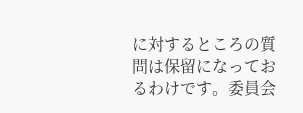に対するところの質問は保留になっておるわけです。委員会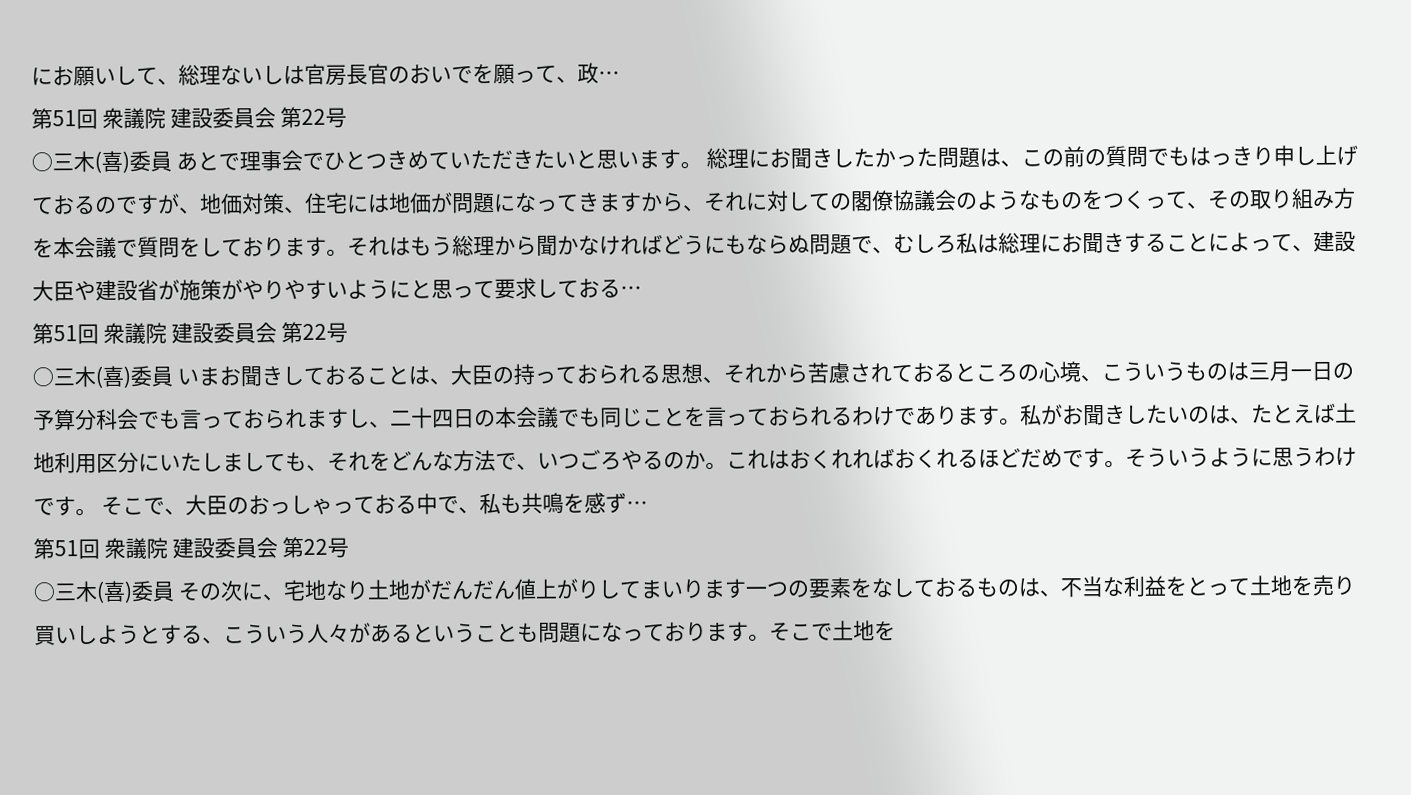にお願いして、総理ないしは官房長官のおいでを願って、政…
第51回 衆議院 建設委員会 第22号
○三木(喜)委員 あとで理事会でひとつきめていただきたいと思います。 総理にお聞きしたかった問題は、この前の質問でもはっきり申し上げておるのですが、地価対策、住宅には地価が問題になってきますから、それに対しての閣僚協議会のようなものをつくって、その取り組み方を本会議で質問をしております。それはもう総理から聞かなければどうにもならぬ問題で、むしろ私は総理にお聞きすることによって、建設大臣や建設省が施策がやりやすいようにと思って要求しておる…
第51回 衆議院 建設委員会 第22号
○三木(喜)委員 いまお聞きしておることは、大臣の持っておられる思想、それから苦慮されておるところの心境、こういうものは三月一日の予算分科会でも言っておられますし、二十四日の本会議でも同じことを言っておられるわけであります。私がお聞きしたいのは、たとえば土地利用区分にいたしましても、それをどんな方法で、いつごろやるのか。これはおくれればおくれるほどだめです。そういうように思うわけです。 そこで、大臣のおっしゃっておる中で、私も共鳴を感ず…
第51回 衆議院 建設委員会 第22号
○三木(喜)委員 その次に、宅地なり土地がだんだん値上がりしてまいります一つの要素をなしておるものは、不当な利益をとって土地を売り買いしようとする、こういう人々があるということも問題になっております。そこで土地を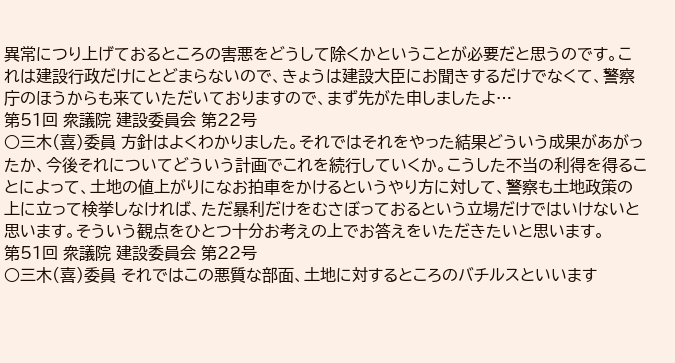異常につり上げておるところの害悪をどうして除くかということが必要だと思うのです。これは建設行政だけにとどまらないので、きょうは建設大臣にお聞きするだけでなくて、警察庁のほうからも来ていただいておりますので、まず先がた申しましたよ…
第51回 衆議院 建設委員会 第22号
○三木(喜)委員 方針はよくわかりました。それではそれをやった結果どういう成果があがったか、今後それについてどういう計画でこれを続行していくか。こうした不当の利得を得ることによって、土地の値上がりになお拍車をかけるというやり方に対して、警察も土地政策の上に立って検挙しなければ、ただ暴利だけをむさぼっておるという立場だけではいけないと思います。そういう観点をひとつ十分お考えの上でお答えをいただきたいと思います。
第51回 衆議院 建設委員会 第22号
○三木(喜)委員 それではこの悪質な部面、土地に対するところのバチルスといいます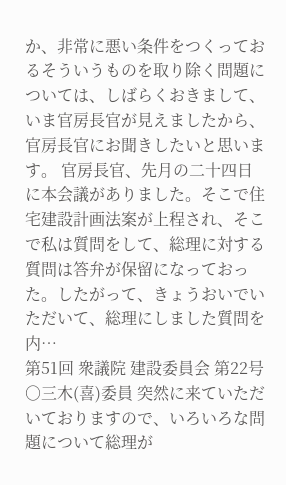か、非常に悪い条件をつくっておるそういうものを取り除く問題については、しばらくおきまして、いま官房長官が見えましたから、官房長官にお聞きしたいと思います。 官房長官、先月の二十四日に本会議がありました。そこで住宅建設計画法案が上程され、そこで私は質問をして、総理に対する質問は答弁が保留になっておった。したがって、きょうおいでいただいて、総理にしました質問を内…
第51回 衆議院 建設委員会 第22号
○三木(喜)委員 突然に来ていただいておりますので、いろいろな問題について総理が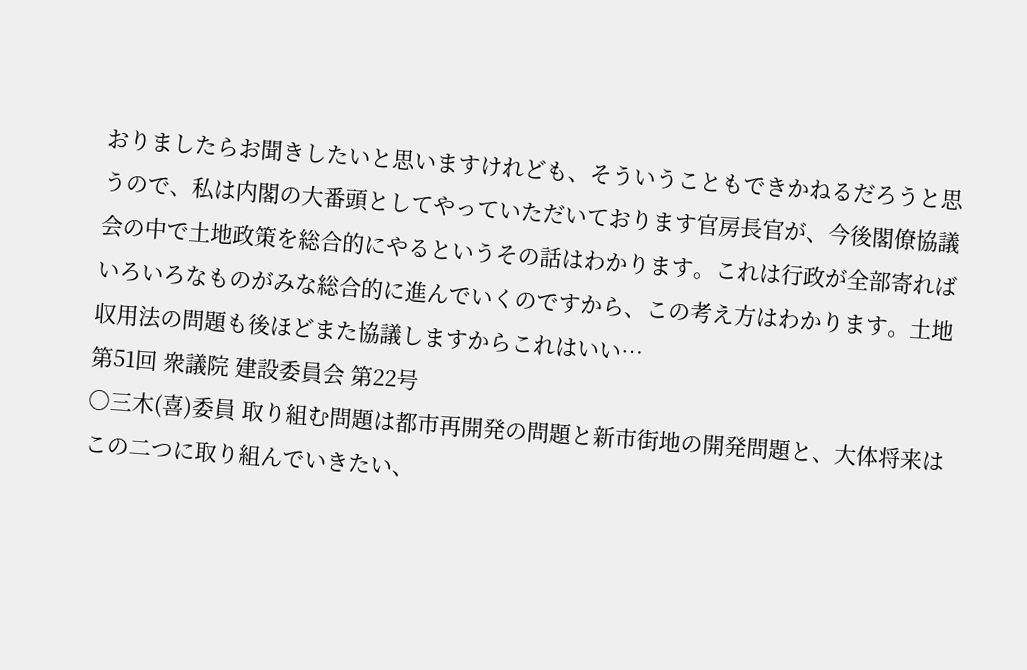おりましたらお聞きしたいと思いますけれども、そういうこともできかねるだろうと思うので、私は内閣の大番頭としてやっていただいております官房長官が、今後閣僚協議会の中で土地政策を総合的にやるというその話はわかります。これは行政が全部寄ればいろいろなものがみな総合的に進んでいくのですから、この考え方はわかります。土地収用法の問題も後ほどまた協議しますからこれはいい…
第51回 衆議院 建設委員会 第22号
○三木(喜)委員 取り組む問題は都市再開発の問題と新市街地の開発問題と、大体将来はこの二つに取り組んでいきたい、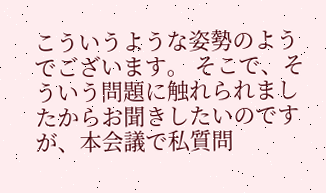こういうような姿勢のようでございます。 そこで、そういう問題に触れられましたからお聞きしたいのですが、本会議で私質問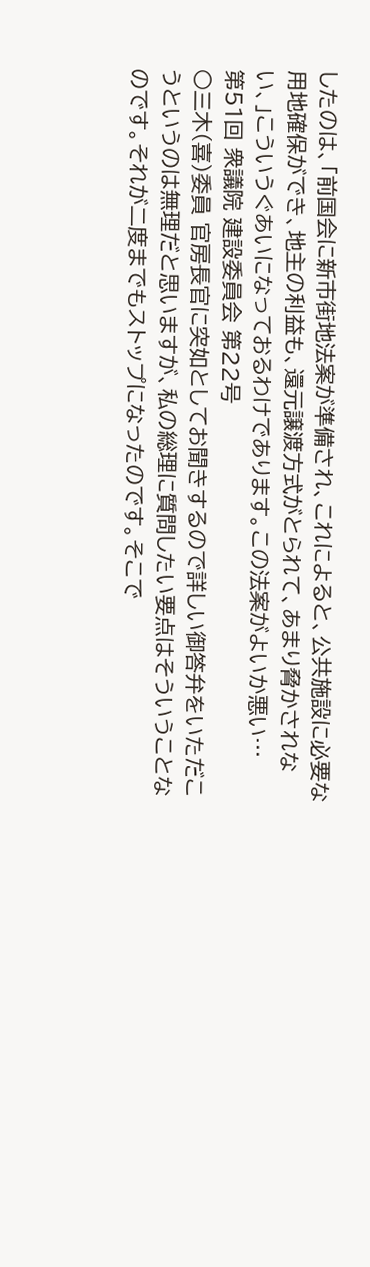したのは、「前国会に新市街地法案が準備され、これによると、公共施設に必要な用地確保ができ、地主の利益も、還元譲渡方式がとられて、あまり脅かされない、」こういうぐあいになっておるわけであります。この法案がよいか悪い…
第51回 衆議院 建設委員会 第22号
○三木(喜)委員 官房長官に突如としてお聞きするので詳しい御答弁をいただこうというのは無理だと思いますが、私の総理に質問したい要点はそういうことなのです。それが二度までもストップになったのです。そこで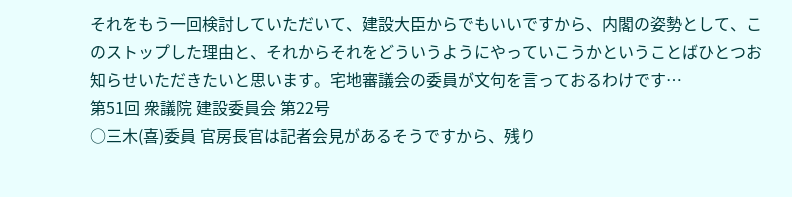それをもう一回検討していただいて、建設大臣からでもいいですから、内閣の姿勢として、このストップした理由と、それからそれをどういうようにやっていこうかということばひとつお知らせいただきたいと思います。宅地審議会の委員が文句を言っておるわけです…
第51回 衆議院 建設委員会 第22号
○三木(喜)委員 官房長官は記者会見があるそうですから、残り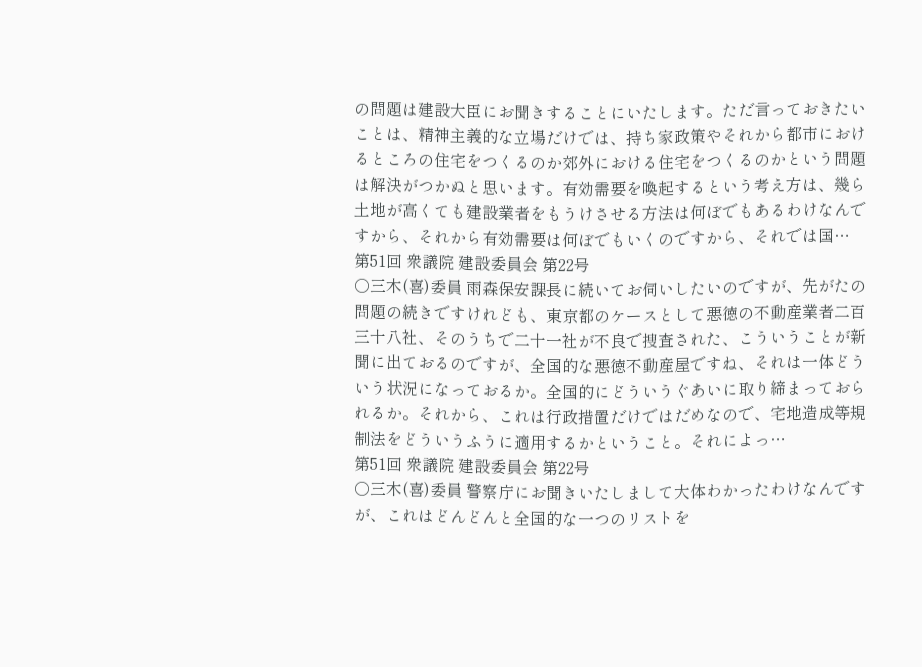の問題は建設大臣にお聞きすることにいたします。ただ言っておきたいことは、精神主義的な立場だけでは、持ち家政策やそれから都市におけるところの住宅をつくるのか郊外における住宅をつくるのかという問題は解決がつかぬと思います。有効需要を喚起するという考え方は、幾ら土地が高くても建設業者をもうけさせる方法は何ぼでもあるわけなんですから、それから有効需要は何ぼでもいくのですから、それでは国…
第51回 衆議院 建設委員会 第22号
○三木(喜)委員 雨森保安課長に続いてお伺いしたいのですが、先がたの問題の続きですけれども、東京都のケースとして悪徳の不動産業者二百三十八社、そのうちで二十一社が不良で捜査された、こういうことが新聞に出ておるのですが、全国的な悪徳不動産屋ですね、それは一体どういう状況になっておるか。全国的にどういうぐあいに取り締まっておられるか。それから、これは行政措置だけではだめなので、宅地造成等規制法をどういうふうに適用するかということ。それによっ…
第51回 衆議院 建設委員会 第22号
○三木(喜)委員 警察庁にお聞きいたしまして大体わかったわけなんですが、これはどんどんと全国的な一つのリストを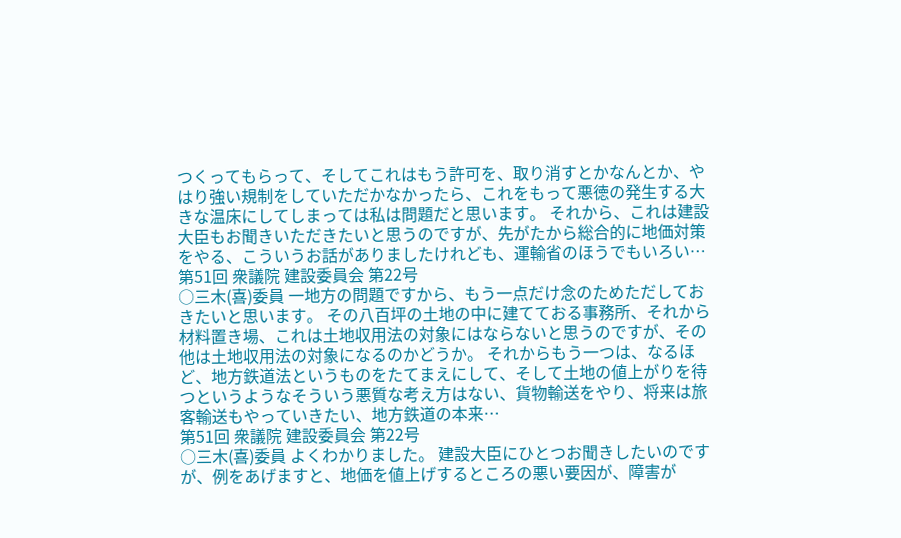つくってもらって、そしてこれはもう許可を、取り消すとかなんとか、やはり強い規制をしていただかなかったら、これをもって悪徳の発生する大きな温床にしてしまっては私は問題だと思います。 それから、これは建設大臣もお聞きいただきたいと思うのですが、先がたから総合的に地価対策をやる、こういうお話がありましたけれども、運輸省のほうでもいろい…
第51回 衆議院 建設委員会 第22号
○三木(喜)委員 一地方の問題ですから、もう一点だけ念のためただしておきたいと思います。 その八百坪の土地の中に建てておる事務所、それから材料置き場、これは土地収用法の対象にはならないと思うのですが、その他は土地収用法の対象になるのかどうか。 それからもう一つは、なるほど、地方鉄道法というものをたてまえにして、そして土地の値上がりを待つというようなそういう悪質な考え方はない、貨物輸送をやり、将来は旅客輸送もやっていきたい、地方鉄道の本来…
第51回 衆議院 建設委員会 第22号
○三木(喜)委員 よくわかりました。 建設大臣にひとつお聞きしたいのですが、例をあげますと、地価を値上げするところの悪い要因が、障害が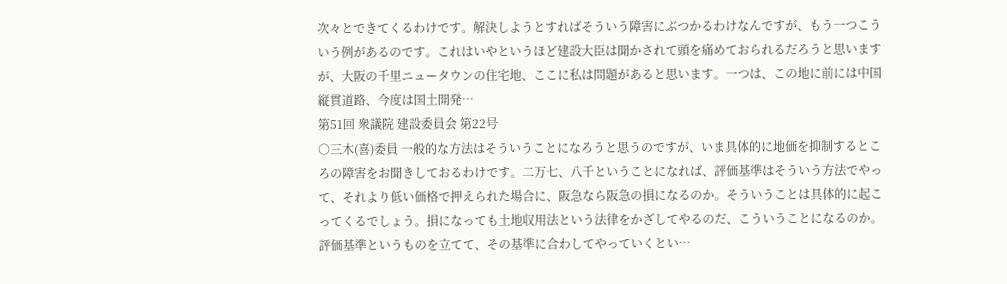次々とできてくるわけです。解決しようとすればそういう障害にぶつかるわけなんですが、もう一つこういう例があるのです。これはいやというほど建設大臣は聞かされて頭を痛めておられるだろうと思いますが、大阪の千里ニュータウンの住宅地、ここに私は問題があると思います。一つは、この地に前には中国縦貫道路、今度は国土開発…
第51回 衆議院 建設委員会 第22号
○三木(喜)委員 一般的な方法はそういうことになろうと思うのですが、いま具体的に地価を抑制するところの障害をお聞きしておるわけです。二万七、八千ということになれば、評価基準はそういう方法でやって、それより低い価格で押えられた場合に、阪急なら阪急の損になるのか。そういうことは具体的に起こってくるでしょう。損になっても土地収用法という法律をかざしてやるのだ、こういうことになるのか。評価基準というものを立てて、その基準に合わしてやっていくとい…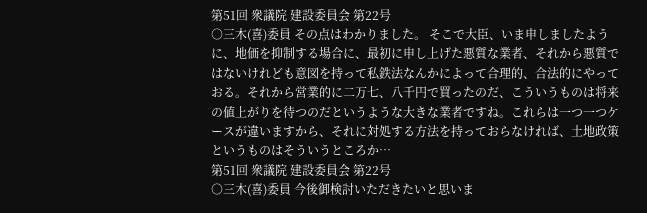第51回 衆議院 建設委員会 第22号
○三木(喜)委員 その点はわかりました。 そこで大臣、いま申しましたように、地価を抑制する場合に、最初に申し上げた悪質な業者、それから悪質ではないけれども意図を持って私鉄法なんかによって合理的、合法的にやっておる。それから営業的に二万七、八千円で買ったのだ、こういうものは将来の値上がりを待つのだというような大きな業者ですね。これらは一つ一つケースが違いますから、それに対処する方法を持っておらなければ、土地政策というものはそういうところか…
第51回 衆議院 建設委員会 第22号
○三木(喜)委員 今後御検討いただきたいと思いま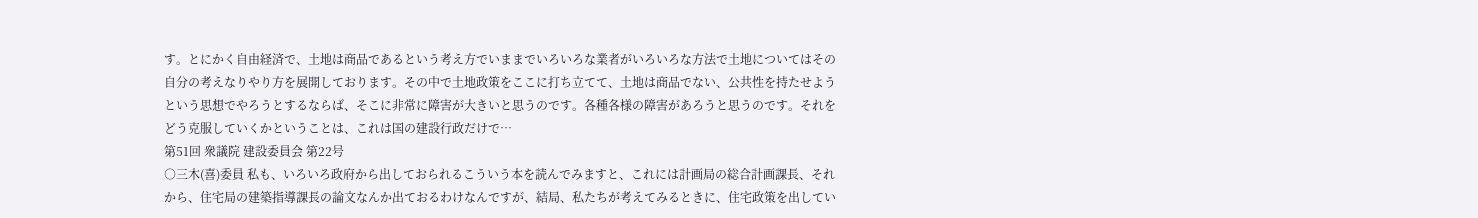す。とにかく自由経済で、土地は商品であるという考え方でいままでいろいろな業者がいろいろな方法で土地についてはその自分の考えなりやり方を展開しております。その中で土地政策をここに打ち立てて、土地は商品でない、公共性を持たせようという思想でやろうとするならば、そこに非常に障害が大きいと思うのです。各種各様の障害があろうと思うのです。それをどう克服していくかということは、これは国の建設行政だけで…
第51回 衆議院 建設委員会 第22号
○三木(喜)委員 私も、いろいろ政府から出しておられるこういう本を読んでみますと、これには計画局の総合計画課長、それから、住宅局の建築指導課長の論文なんか出ておるわけなんですが、結局、私たちが考えてみるときに、住宅政策を出してい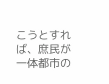こうとすれば、庶民が一体都市の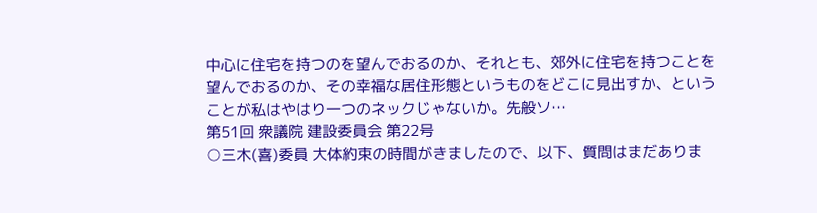中心に住宅を持つのを望んでおるのか、それとも、郊外に住宅を持つことを望んでおるのか、その幸福な居住形態というものをどこに見出すか、ということが私はやはり一つのネックじゃないか。先般ソ…
第51回 衆議院 建設委員会 第22号
○三木(喜)委員 大体約束の時間がきましたので、以下、質問はまだありま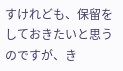すけれども、保留をしておきたいと思うのですが、き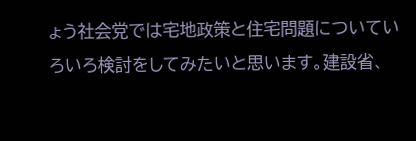ょう社会党では宅地政策と住宅問題についていろいろ検討をしてみたいと思います。建設省、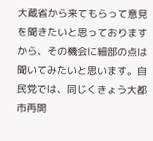大蔵省から来てもらって意見を聞きたいと思っておりますから、その機会に細部の点は聞いてみたいと思います。自民党では、同じくきょう大都市再開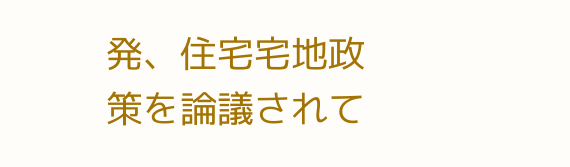発、住宅宅地政策を論議されて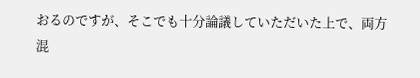おるのですが、そこでも十分論議していただいた上で、両方混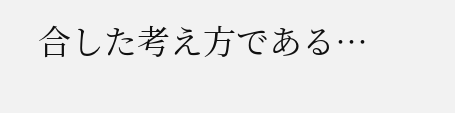合した考え方である…